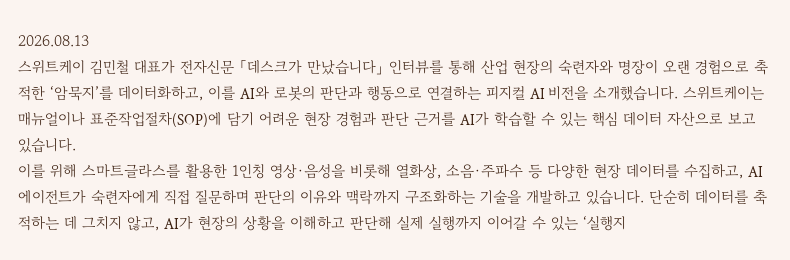2026.08.13
스위트케이 김민철 대표가 전자신문 「데스크가 만났습니다」 인터뷰를 통해 산업 현장의 숙련자와 명장이 오랜 경험으로 축적한 ‘암묵지’를 데이터화하고, 이를 AI와 로봇의 판단과 행동으로 연결하는 피지컬 AI 비전을 소개했습니다. 스위트케이는 매뉴얼이나 표준작업절차(SOP)에 담기 어려운 현장 경험과 판단 근거를 AI가 학습할 수 있는 핵심 데이터 자산으로 보고 있습니다.
이를 위해 스마트글라스를 활용한 1인칭 영상·음성을 비롯해 열화상, 소음·주파수 등 다양한 현장 데이터를 수집하고, AI 에이전트가 숙련자에게 직접 질문하며 판단의 이유와 맥락까지 구조화하는 기술을 개발하고 있습니다. 단순히 데이터를 축적하는 데 그치지 않고, AI가 현장의 상황을 이해하고 판단해 실제 실행까지 이어갈 수 있는 ‘실행지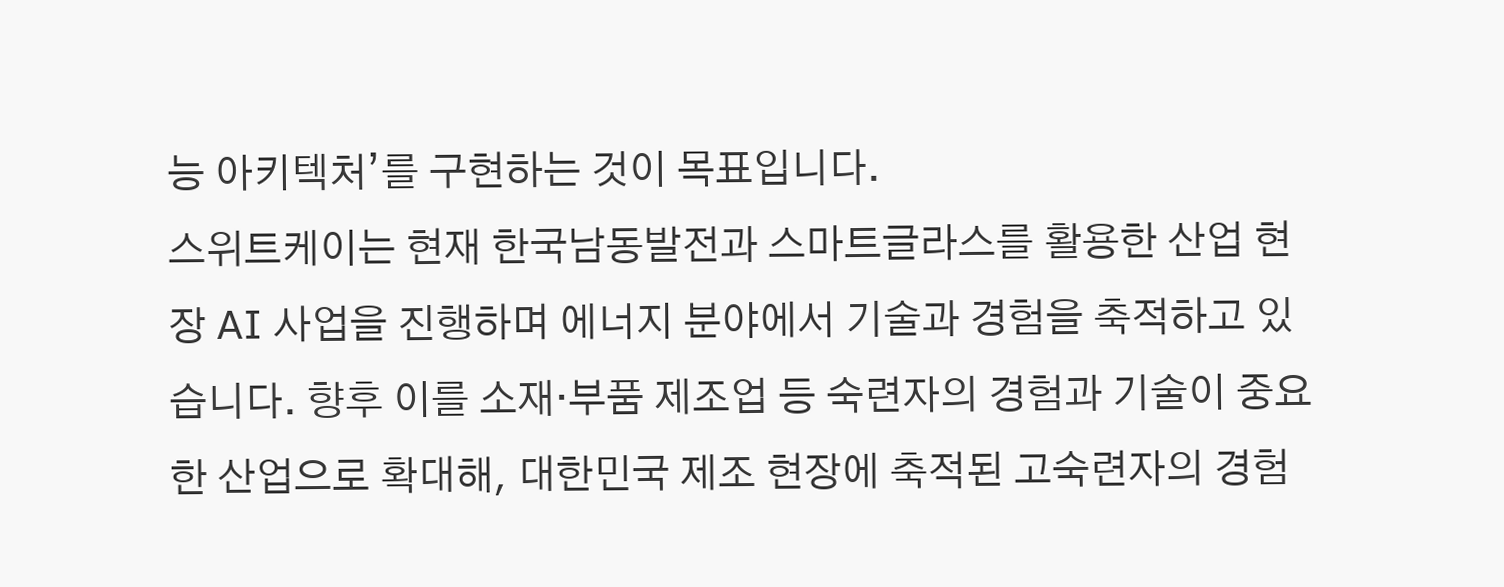능 아키텍처’를 구현하는 것이 목표입니다.
스위트케이는 현재 한국남동발전과 스마트글라스를 활용한 산업 현장 AI 사업을 진행하며 에너지 분야에서 기술과 경험을 축적하고 있습니다. 향후 이를 소재·부품 제조업 등 숙련자의 경험과 기술이 중요한 산업으로 확대해, 대한민국 제조 현장에 축적된 고숙련자의 경험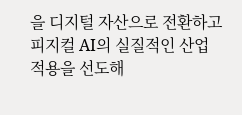을 디지털 자산으로 전환하고 피지컬 AI의 실질적인 산업 적용을 선도해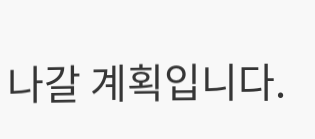나갈 계획입니다.